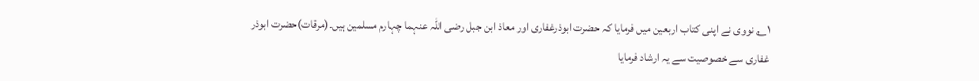۱؎ نووی نے اپنی کتاب اربعین میں فرمایا کہ حضرت ابوذرغفاری اور معاذ ابن جبل رضی اللہ عنہما چہارم مسلمین ہیں۔(مرقات)حضرت ابوذر غفاری سے خصوصیت سے یہ ارشاد فرمایا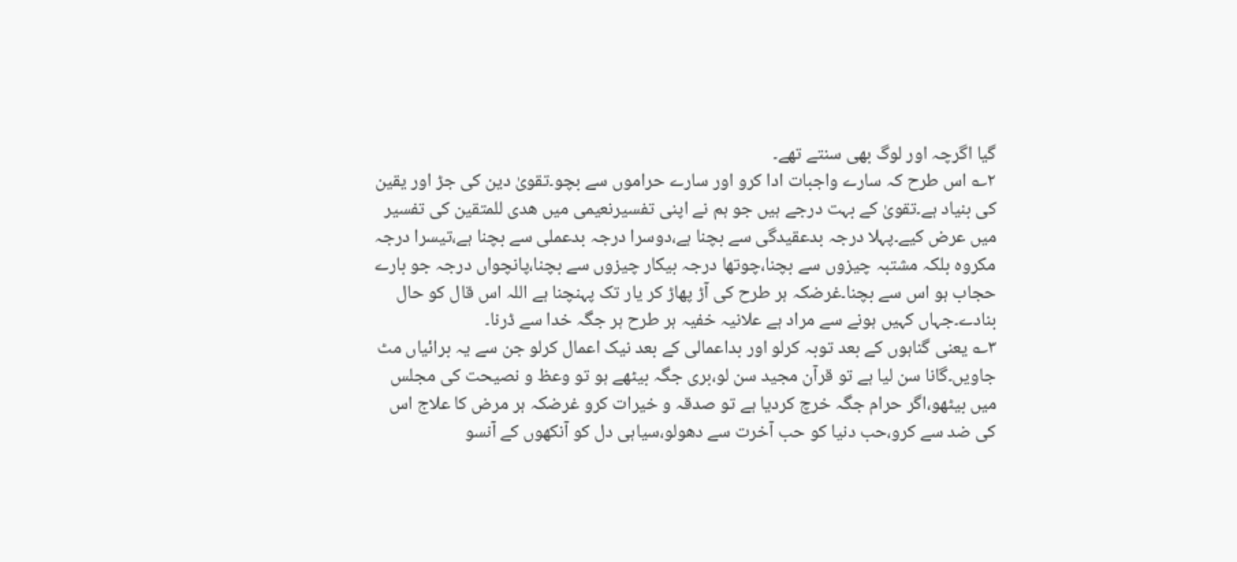گیا اگرچہ اور لوگ بھی سنتے تھے۔
۲؎ اس طرح کہ سارے واجبات ادا کرو اور سارے حراموں سے بچو۔تقویٰ دین کی جڑ اور یقین کی بنیاد ہے۔تقویٰ کے بہت درجے ہیں جو ہم نے اپنی تفسیرنعیمی میں ھدی للمتقین کی تفسیر میں عرض کیے۔پہلا درجہ بدعقیدگی سے بچنا ہے،دوسرا درجہ بدعملی سے بچنا ہے،تیسرا درجہ مکروہ بلکہ مشتبہ چیزوں سے بچنا،چوتھا درجہ بیکار چیزوں سے بچنا،پانچواں درجہ جو بارے حجاب ہو اس سے بچنا۔غرضکہ ہر طرح کی آڑ پھاڑ کر یار تک پہنچنا ہے اللہ اس قال کو حال بنادے۔جہاں کہیں ہونے سے مراد ہے علانیہ خفیہ ہر طرح ہر جگہ خدا سے ڈرنا۔
۳؎ یعنی گناہوں کے بعد توبہ کرلو اور بداعمالی کے بعد نیک اعمال کرلو جن سے یہ برائیاں مٹ جاویں۔گانا سن لیا ہے تو قرآن مجید سن لو،بری جگہ بیٹھے ہو تو وعظ و نصیحت کی مجلس میں بیٹھو،اگر حرام جگہ خرچ کردیا ہے تو صدقہ و خیرات کرو غرضکہ ہر مرض کا علاج اس کی ضد سے کرو،حب دنیا کو حب آخرت سے دھولو،سیاہی دل کو آنکھوں کے آنسو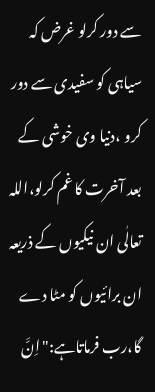سے دور کرلو غرض کہ سیاہی کو سفیدی سے دور کرو ،دنیا وی خوشی کے بعد آخرت کا غم کرلو،اللہ تعالٰی ان نیکیوں کے ذریعہ ان برائیوں کو مٹا دے گا،رب فرماتاہے:"اِنَّ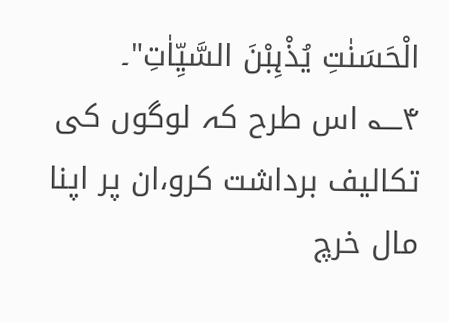الْحَسَنٰتِ یُذْہِبْنَ السَّیِّاٰتِ"۔
۴؎ اس طرح کہ لوگوں کی تکالیف برداشت کرو،ان پر اپنا مال خرچ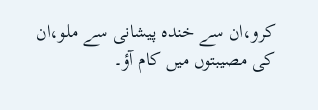کرو،ان سے خندہ پیشانی سے ملو،ان کی مصیبتوں میں کام آؤ۔